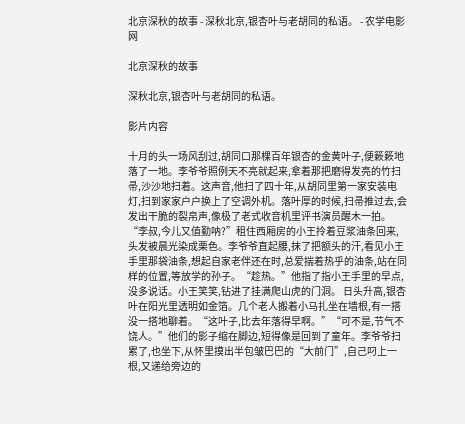北京深秋的故事 - 深秋北京,银杏叶与老胡同的私语。 - 农学电影网

北京深秋的故事

深秋北京,银杏叶与老胡同的私语。

影片内容

十月的头一场风刮过,胡同口那棵百年银杏的金黄叶子,便簌簌地落了一地。李爷爷照例天不亮就起来,拿着那把磨得发亮的竹扫帚,沙沙地扫着。这声音,他扫了四十年,从胡同里第一家安装电灯,扫到家家户户换上了空调外机。落叶厚的时候,扫帚推过去,会发出干脆的裂帛声,像极了老式收音机里评书演员醒木一拍。 “李叔,今儿又值勤呐?”租住西厢房的小王拎着豆浆油条回来,头发被晨光染成栗色。李爷爷直起腰,抹了把额头的汗,看见小王手里那袋油条,想起自家老伴还在时,总爱揣着热乎的油条,站在同样的位置,等放学的孙子。“趁热。”他指了指小王手里的早点,没多说话。小王笑笑,钻进了挂满爬山虎的门洞。 日头升高,银杏叶在阳光里透明如金箔。几个老人搬着小马扎坐在墙根,有一搭没一搭地聊着。“这叶子,比去年落得早啊。”“可不是,节气不饶人。”他们的影子缩在脚边,短得像是回到了童年。李爷爷扫累了,也坐下,从怀里摸出半包皱巴巴的“大前门”,自己叼上一根,又递给旁边的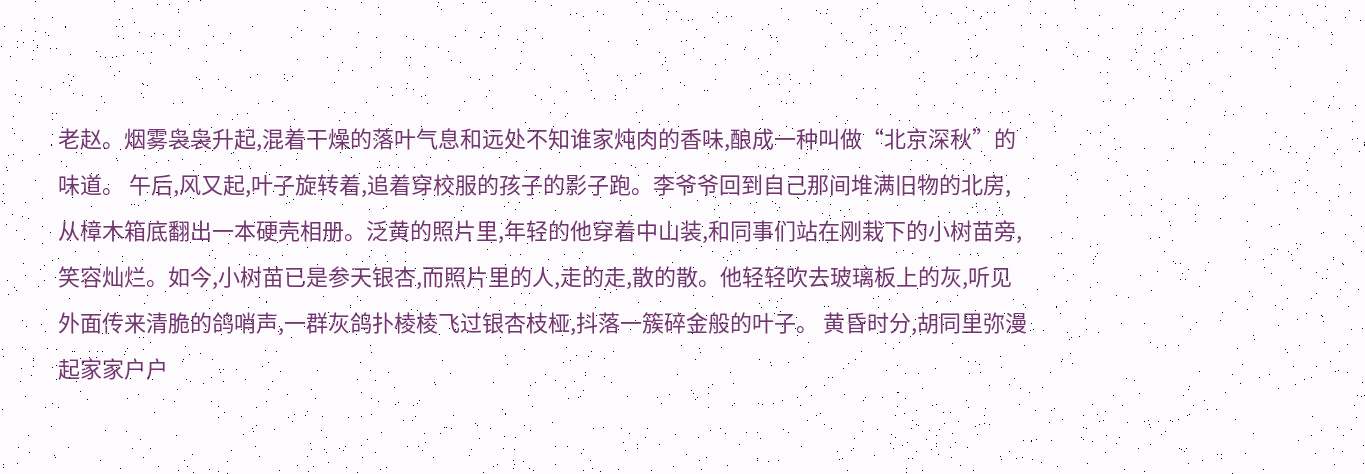老赵。烟雾袅袅升起,混着干燥的落叶气息和远处不知谁家炖肉的香味,酿成一种叫做“北京深秋”的味道。 午后,风又起,叶子旋转着,追着穿校服的孩子的影子跑。李爷爷回到自己那间堆满旧物的北房,从樟木箱底翻出一本硬壳相册。泛黄的照片里,年轻的他穿着中山装,和同事们站在刚栽下的小树苗旁,笑容灿烂。如今,小树苗已是参天银杏,而照片里的人,走的走,散的散。他轻轻吹去玻璃板上的灰,听见外面传来清脆的鸽哨声,一群灰鸽扑棱棱飞过银杏枝桠,抖落一簇碎金般的叶子。 黄昏时分,胡同里弥漫起家家户户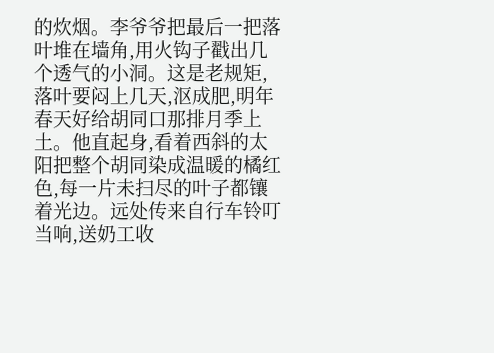的炊烟。李爷爷把最后一把落叶堆在墙角,用火钩子戳出几个透气的小洞。这是老规矩,落叶要闷上几天,沤成肥,明年春天好给胡同口那排月季上土。他直起身,看着西斜的太阳把整个胡同染成温暖的橘红色,每一片未扫尽的叶子都镶着光边。远处传来自行车铃叮当响,送奶工收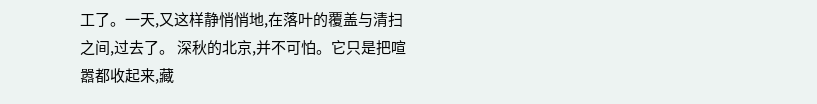工了。一天,又这样静悄悄地,在落叶的覆盖与清扫之间,过去了。 深秋的北京,并不可怕。它只是把喧嚣都收起来,藏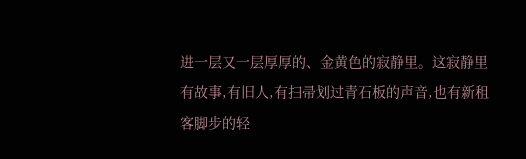进一层又一层厚厚的、金黄色的寂静里。这寂静里有故事,有旧人,有扫帚划过青石板的声音,也有新租客脚步的轻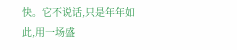快。它不说话,只是年年如此,用一场盛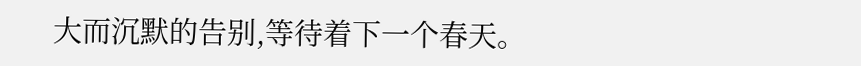大而沉默的告别,等待着下一个春天。